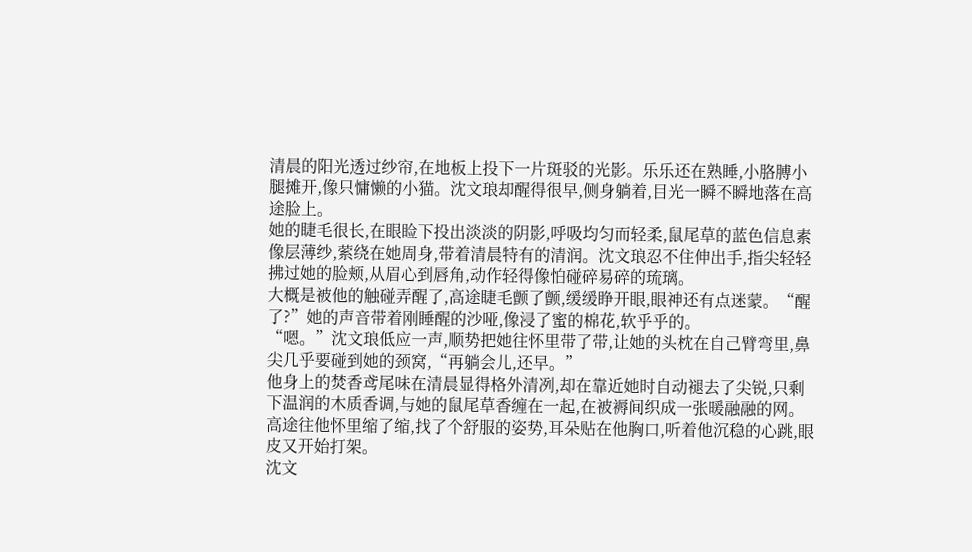清晨的阳光透过纱帘,在地板上投下一片斑驳的光影。乐乐还在熟睡,小胳膊小腿摊开,像只慵懒的小猫。沈文琅却醒得很早,侧身躺着,目光一瞬不瞬地落在高途脸上。
她的睫毛很长,在眼睑下投出淡淡的阴影,呼吸均匀而轻柔,鼠尾草的蓝色信息素像层薄纱,萦绕在她周身,带着清晨特有的清润。沈文琅忍不住伸出手,指尖轻轻拂过她的脸颊,从眉心到唇角,动作轻得像怕碰碎易碎的琉璃。
大概是被他的触碰弄醒了,高途睫毛颤了颤,缓缓睁开眼,眼神还有点迷蒙。“醒了?”她的声音带着刚睡醒的沙哑,像浸了蜜的棉花,软乎乎的。
“嗯。”沈文琅低应一声,顺势把她往怀里带了带,让她的头枕在自己臂弯里,鼻尖几乎要碰到她的颈窝,“再躺会儿,还早。”
他身上的焚香鸢尾味在清晨显得格外清冽,却在靠近她时自动褪去了尖锐,只剩下温润的木质香调,与她的鼠尾草香缠在一起,在被褥间织成一张暖融融的网。高途往他怀里缩了缩,找了个舒服的姿势,耳朵贴在他胸口,听着他沉稳的心跳,眼皮又开始打架。
沈文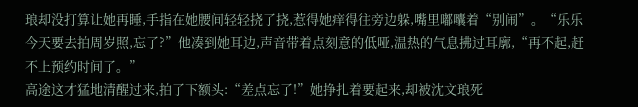琅却没打算让她再睡,手指在她腰间轻轻挠了挠,惹得她痒得往旁边躲,嘴里嘟囔着“别闹”。“乐乐今天要去拍周岁照,忘了?”他凑到她耳边,声音带着点刻意的低哑,温热的气息拂过耳廓,“再不起,赶不上预约时间了。”
高途这才猛地清醒过来,拍了下额头:“差点忘了!”她挣扎着要起来,却被沈文琅死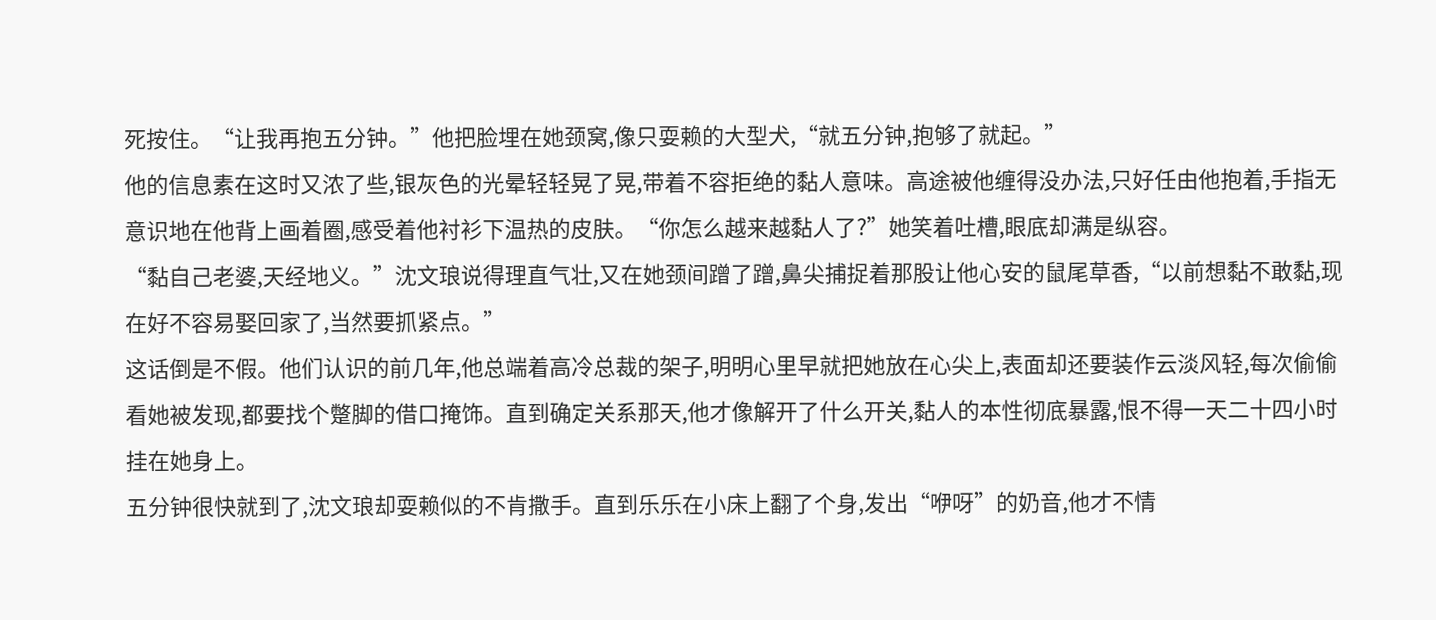死按住。“让我再抱五分钟。”他把脸埋在她颈窝,像只耍赖的大型犬,“就五分钟,抱够了就起。”
他的信息素在这时又浓了些,银灰色的光晕轻轻晃了晃,带着不容拒绝的黏人意味。高途被他缠得没办法,只好任由他抱着,手指无意识地在他背上画着圈,感受着他衬衫下温热的皮肤。“你怎么越来越黏人了?”她笑着吐槽,眼底却满是纵容。
“黏自己老婆,天经地义。”沈文琅说得理直气壮,又在她颈间蹭了蹭,鼻尖捕捉着那股让他心安的鼠尾草香,“以前想黏不敢黏,现在好不容易娶回家了,当然要抓紧点。”
这话倒是不假。他们认识的前几年,他总端着高冷总裁的架子,明明心里早就把她放在心尖上,表面却还要装作云淡风轻,每次偷偷看她被发现,都要找个蹩脚的借口掩饰。直到确定关系那天,他才像解开了什么开关,黏人的本性彻底暴露,恨不得一天二十四小时挂在她身上。
五分钟很快就到了,沈文琅却耍赖似的不肯撒手。直到乐乐在小床上翻了个身,发出“咿呀”的奶音,他才不情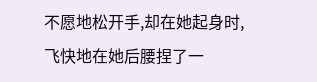不愿地松开手,却在她起身时,飞快地在她后腰捏了一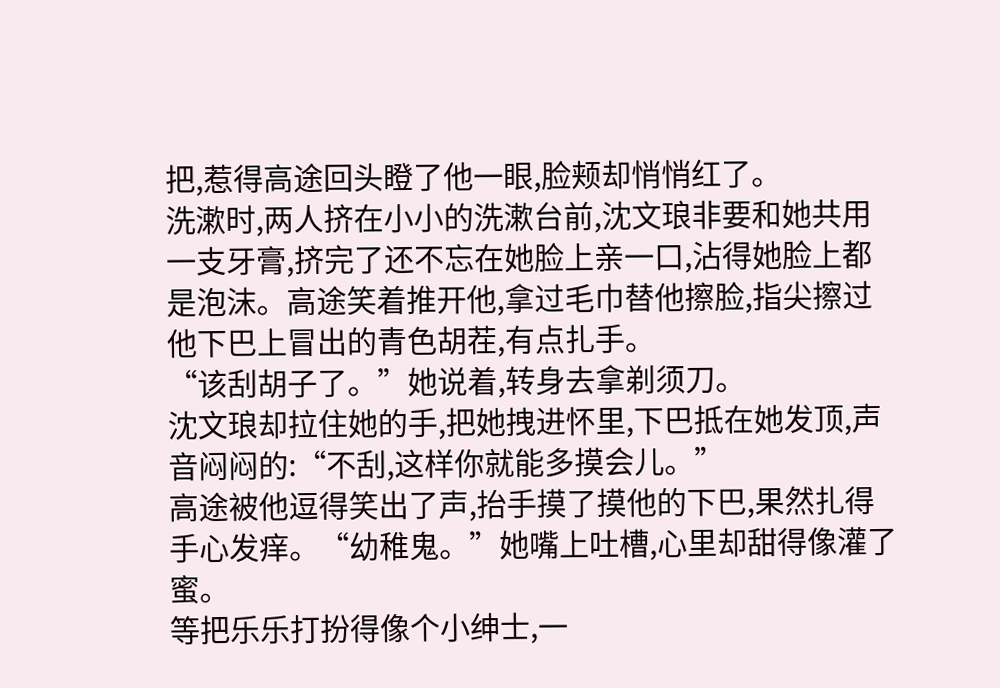把,惹得高途回头瞪了他一眼,脸颊却悄悄红了。
洗漱时,两人挤在小小的洗漱台前,沈文琅非要和她共用一支牙膏,挤完了还不忘在她脸上亲一口,沾得她脸上都是泡沫。高途笑着推开他,拿过毛巾替他擦脸,指尖擦过他下巴上冒出的青色胡茬,有点扎手。
“该刮胡子了。”她说着,转身去拿剃须刀。
沈文琅却拉住她的手,把她拽进怀里,下巴抵在她发顶,声音闷闷的:“不刮,这样你就能多摸会儿。”
高途被他逗得笑出了声,抬手摸了摸他的下巴,果然扎得手心发痒。“幼稚鬼。”她嘴上吐槽,心里却甜得像灌了蜜。
等把乐乐打扮得像个小绅士,一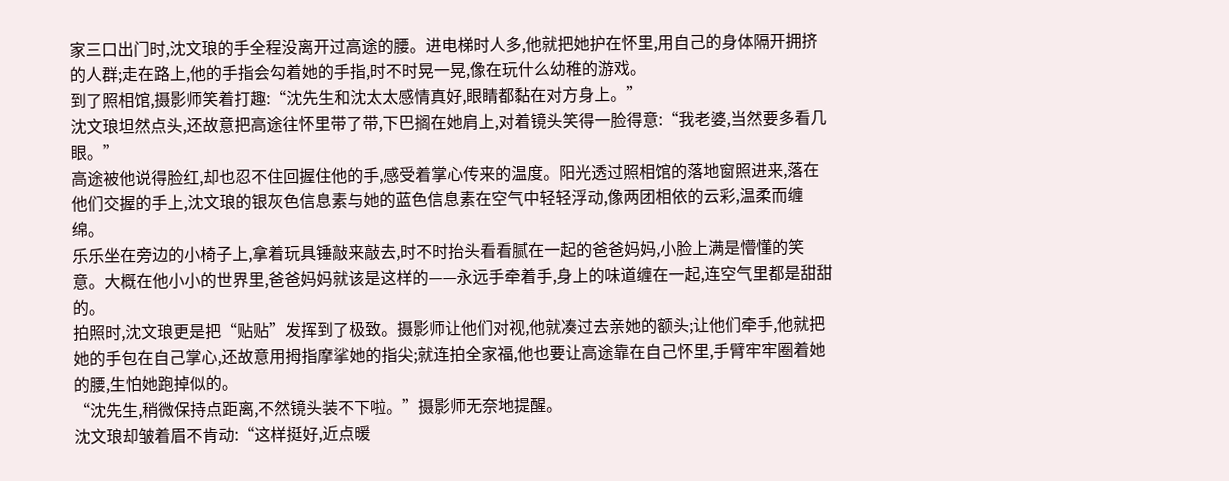家三口出门时,沈文琅的手全程没离开过高途的腰。进电梯时人多,他就把她护在怀里,用自己的身体隔开拥挤的人群;走在路上,他的手指会勾着她的手指,时不时晃一晃,像在玩什么幼稚的游戏。
到了照相馆,摄影师笑着打趣:“沈先生和沈太太感情真好,眼睛都黏在对方身上。”
沈文琅坦然点头,还故意把高途往怀里带了带,下巴搁在她肩上,对着镜头笑得一脸得意:“我老婆,当然要多看几眼。”
高途被他说得脸红,却也忍不住回握住他的手,感受着掌心传来的温度。阳光透过照相馆的落地窗照进来,落在他们交握的手上,沈文琅的银灰色信息素与她的蓝色信息素在空气中轻轻浮动,像两团相依的云彩,温柔而缠绵。
乐乐坐在旁边的小椅子上,拿着玩具锤敲来敲去,时不时抬头看看腻在一起的爸爸妈妈,小脸上满是懵懂的笑意。大概在他小小的世界里,爸爸妈妈就该是这样的——永远手牵着手,身上的味道缠在一起,连空气里都是甜甜的。
拍照时,沈文琅更是把“贴贴”发挥到了极致。摄影师让他们对视,他就凑过去亲她的额头;让他们牵手,他就把她的手包在自己掌心,还故意用拇指摩挲她的指尖;就连拍全家福,他也要让高途靠在自己怀里,手臂牢牢圈着她的腰,生怕她跑掉似的。
“沈先生,稍微保持点距离,不然镜头装不下啦。”摄影师无奈地提醒。
沈文琅却皱着眉不肯动:“这样挺好,近点暖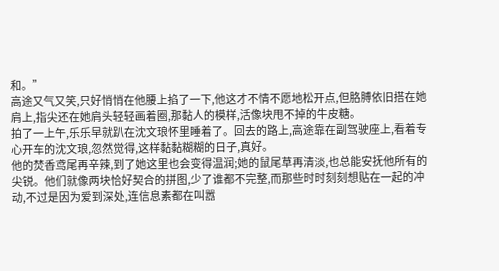和。”
高途又气又笑,只好悄悄在他腰上掐了一下,他这才不情不愿地松开点,但胳膊依旧搭在她肩上,指尖还在她肩头轻轻画着圈,那黏人的模样,活像块甩不掉的牛皮糖。
拍了一上午,乐乐早就趴在沈文琅怀里睡着了。回去的路上,高途靠在副驾驶座上,看着专心开车的沈文琅,忽然觉得,这样黏黏糊糊的日子,真好。
他的焚香鸢尾再辛辣,到了她这里也会变得温润;她的鼠尾草再清淡,也总能安抚他所有的尖锐。他们就像两块恰好契合的拼图,少了谁都不完整,而那些时时刻刻想贴在一起的冲动,不过是因为爱到深处,连信息素都在叫嚣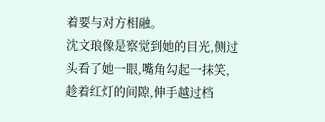着要与对方相融。
沈文琅像是察觉到她的目光,侧过头看了她一眼,嘴角勾起一抹笑,趁着红灯的间隙,伸手越过档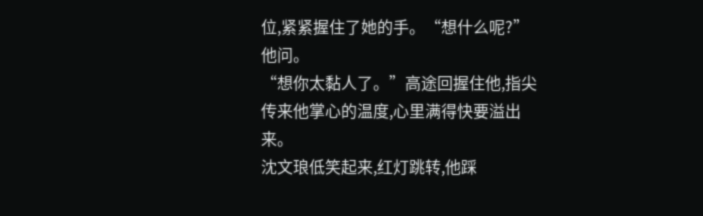位,紧紧握住了她的手。“想什么呢?”他问。
“想你太黏人了。”高途回握住他,指尖传来他掌心的温度,心里满得快要溢出来。
沈文琅低笑起来,红灯跳转,他踩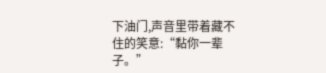下油门,声音里带着藏不住的笑意:“黏你一辈子。”